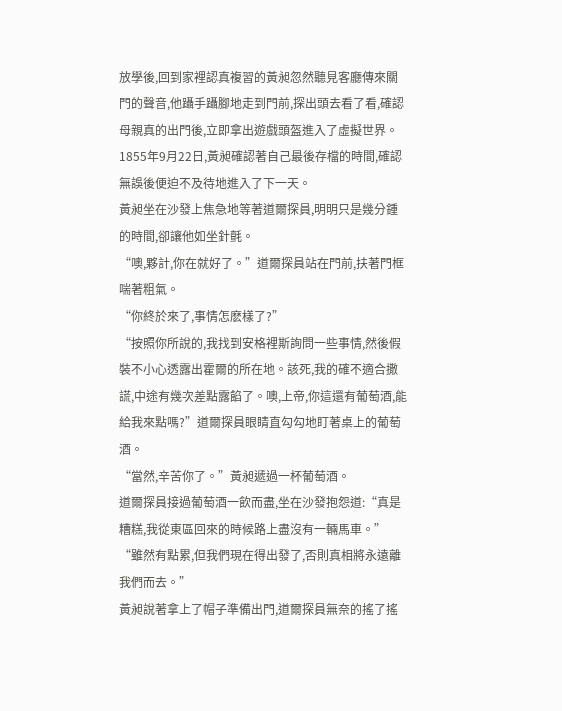放學後,回到家裡認真複習的黃昶忽然聽見客廳傳來關門的聲音,他躡手躡腳地走到門前,探出頭去看了看,確認母親真的出門後,立即拿出遊戲頭盔進入了虛擬世界。
1855年9月22日,黃昶確認著自己最後存檔的時間,確認無誤後便迫不及待地進入了下一天。
黃昶坐在沙發上焦急地等著道爾探員,明明只是幾分鍾的時間,卻讓他如坐針氈。
“噢,夥計,你在就好了。”道爾探員站在門前,扶著門框喘著粗氣。
“你終於來了,事情怎麽樣了?”
“按照你所說的,我找到安格裡斯詢問一些事情,然後假裝不小心透露出霍爾的所在地。該死,我的確不適合撒謊,中途有幾次差點露餡了。噢,上帝,你這還有葡萄酒,能給我來點嗎?”道爾探員眼睛直勾勾地盯著桌上的葡萄酒。
“當然,辛苦你了。”黃昶遞過一杯葡萄酒。
道爾探員接過葡萄酒一飲而盡,坐在沙發抱怨道:“真是糟糕,我從東區回來的時候路上盡沒有一輛馬車。”
“雖然有點累,但我們現在得出發了,否則真相將永遠離我們而去。”
黃昶說著拿上了帽子準備出門,道爾探員無奈的搖了搖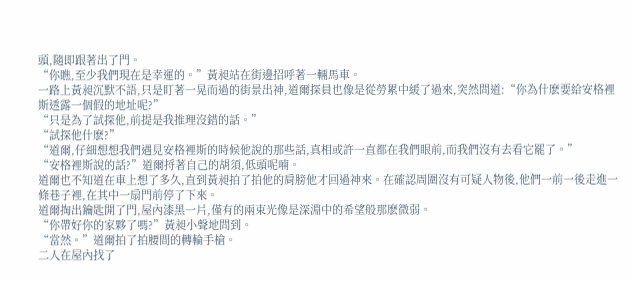頭,隨即跟著出了門。
“你瞧,至少我們現在是幸運的。”黃昶站在街邊招呼著一輛馬車。
一路上黃昶沉默不語,只是盯著一晃而過的街景出神,道爾探員也像是從勞累中緩了過來,突然問道:“你為什麽要給安格裡斯透露一個假的地址呢?”
“只是為了試探他,前提是我推理沒錯的話。”
“試探他什麽?”
“道爾,仔細想想我們遇見安格裡斯的時候他說的那些話,真相或許一直都在我們眼前,而我們沒有去看它罷了。”
“安格裡斯說的話?”道爾捋著自己的胡須,低頭呢喃。
道爾也不知道在車上想了多久,直到黃昶拍了拍他的肩膀他才回過神來。在確認周圍沒有可疑人物後,他們一前一後走進一條巷子裡,在其中一扇門前停了下來。
道爾掏出鑰匙開了門,屋內漆黑一片,僅有的兩束光像是深淵中的希望般那麽微弱。
“你帶好你的家夥了嗎?”黃昶小聲地問到。
“當然。”道爾拍了拍腰間的轉輪手槍。
二人在屋內找了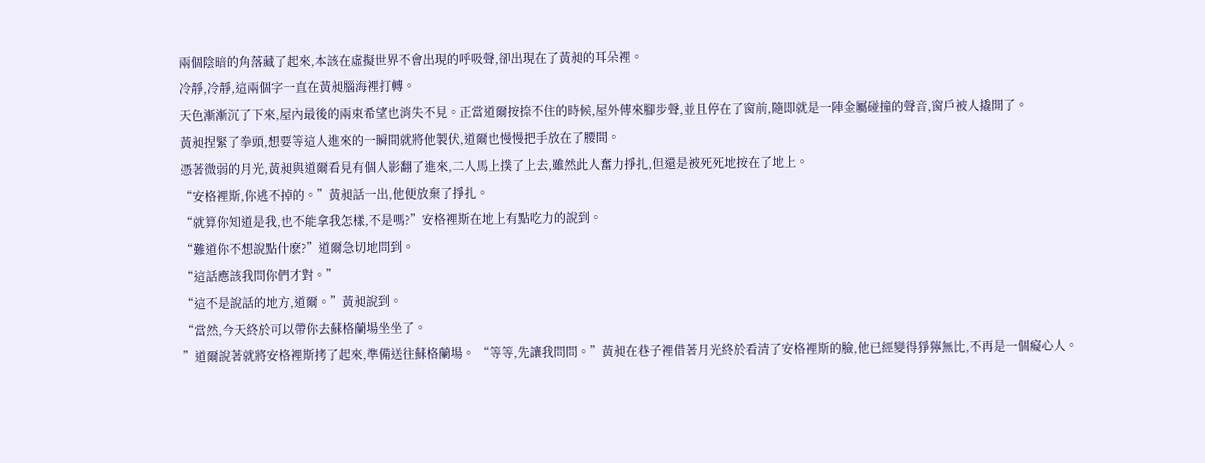兩個陰暗的角落藏了起來,本該在虛擬世界不會出現的呼吸聲,卻出現在了黃昶的耳朵裡。
冷靜,冷靜,這兩個字一直在黃昶腦海裡打轉。
天色漸漸沉了下來,屋內最後的兩束希望也消失不見。正當道爾按捺不住的時候,屋外傳來腳步聲,並且停在了窗前,隨即就是一陣金屬碰撞的聲音,窗戶被人撬開了。
黃昶捏緊了拳頭,想要等這人進來的一瞬間就將他製伏,道爾也慢慢把手放在了腰間。
憑著微弱的月光,黃昶與道爾看見有個人影翻了進來,二人馬上撲了上去,雖然此人奮力掙扎,但還是被死死地按在了地上。
“安格裡斯,你逃不掉的。”黃昶話一出,他便放棄了掙扎。
“就算你知道是我,也不能拿我怎樣,不是嗎?”安格裡斯在地上有點吃力的說到。
“難道你不想說點什麽?”道爾急切地問到。
“這話應該我問你們才對。”
“這不是說話的地方,道爾。”黃昶說到。
“當然,今天終於可以帶你去蘇格蘭場坐坐了。
”道爾說著就將安格裡斯拷了起來,準備送往蘇格蘭場。 “等等,先讓我問問。”黃昶在巷子裡借著月光終於看清了安格裡斯的臉,他已經變得猙獰無比,不再是一個癡心人。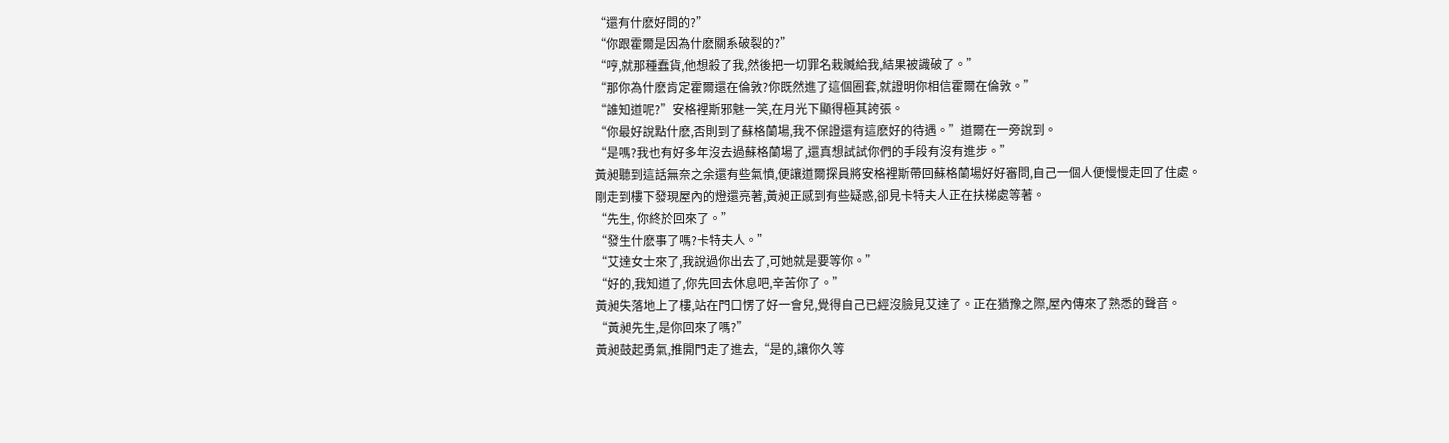“還有什麽好問的?”
“你跟霍爾是因為什麽關系破裂的?”
“哼,就那種蠢貨,他想殺了我,然後把一切罪名栽贓給我,結果被識破了。”
“那你為什麽肯定霍爾還在倫敦?你既然進了這個圈套,就證明你相信霍爾在倫敦。”
“誰知道呢?”安格裡斯邪魅一笑,在月光下顯得極其誇張。
“你最好說點什麽,否則到了蘇格蘭場,我不保證還有這麽好的待遇。”道爾在一旁說到。
“是嗎?我也有好多年沒去過蘇格蘭場了,還真想試試你們的手段有沒有進步。”
黃昶聽到這話無奈之余還有些氣憤,便讓道爾探員將安格裡斯帶回蘇格蘭場好好審問,自己一個人便慢慢走回了住處。
剛走到樓下發現屋內的燈還亮著,黃昶正感到有些疑惑,卻見卡特夫人正在扶梯處等著。
“先生, 你終於回來了。”
“發生什麽事了嗎?卡特夫人。”
“艾達女士來了,我說過你出去了,可她就是要等你。”
“好的,我知道了,你先回去休息吧,辛苦你了。”
黃昶失落地上了樓,站在門口愣了好一會兒,覺得自己已經沒臉見艾達了。正在猶豫之際,屋內傳來了熟悉的聲音。
“黃昶先生,是你回來了嗎?”
黃昶鼓起勇氣,推開門走了進去,“是的,讓你久等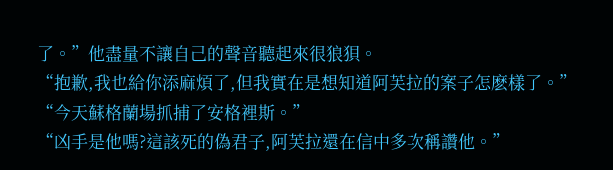了。”他盡量不讓自己的聲音聽起來很狼狽。
“抱歉,我也給你添麻煩了,但我實在是想知道阿芙拉的案子怎麽樣了。”
“今天蘇格蘭場抓捕了安格裡斯。”
“凶手是他嗎?這該死的偽君子,阿芙拉還在信中多次稱讚他。”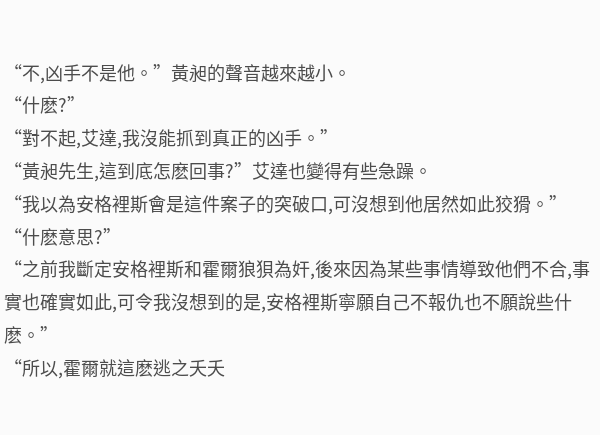“不,凶手不是他。”黃昶的聲音越來越小。
“什麽?”
“對不起,艾達,我沒能抓到真正的凶手。”
“黃昶先生,這到底怎麽回事?”艾達也變得有些急躁。
“我以為安格裡斯會是這件案子的突破口,可沒想到他居然如此狡猾。”
“什麽意思?”
“之前我斷定安格裡斯和霍爾狼狽為奸,後來因為某些事情導致他們不合,事實也確實如此,可令我沒想到的是,安格裡斯寧願自己不報仇也不願說些什麽。”
“所以,霍爾就這麽逃之夭夭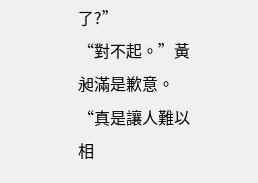了?”
“對不起。”黃昶滿是歉意。
“真是讓人難以相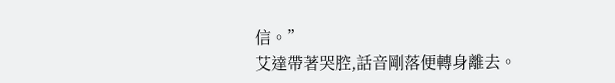信。”
艾達帶著哭腔,話音剛落便轉身離去。